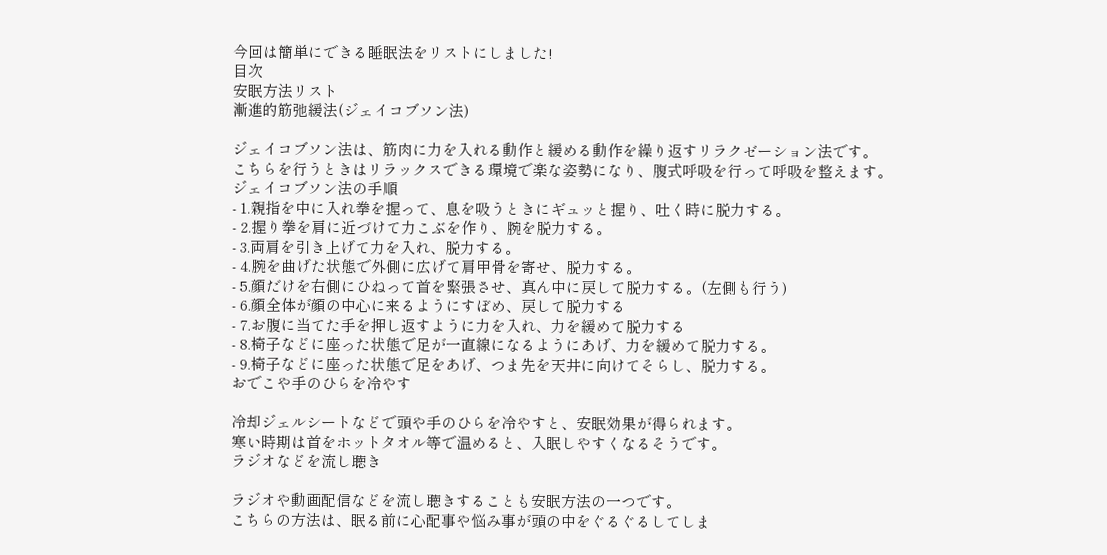今回は簡単にできる睡眠法をリストにしました!
目次
安眠方法リスト
漸進的筋弛緩法(ジェイコブソン法)

ジェイコブソン法は、筋肉に力を入れる動作と緩める動作を繰り返すリラクゼーション法です。
こちらを行うときはリラックスできる環境で楽な姿勢になり、腹式呼吸を行って呼吸を整えます。
ジェイコブソン法の手順
- 1.親指を中に入れ拳を握って、息を吸うときにギュッと握り、吐く時に脱力する。
- 2.握り拳を肩に近づけて力こぶを作り、腕を脱力する。
- 3.両肩を引き上げて力を入れ、脱力する。
- 4.腕を曲げた状態で外側に広げて肩甲骨を寄せ、脱力する。
- 5.顔だけを右側にひねって首を緊張させ、真ん中に戻して脱力する。(左側も行う)
- 6.顔全体が顔の中心に来るようにすぼめ、戻して脱力する
- 7.お腹に当てた手を押し返すように力を入れ、力を緩めて脱力する
- 8.椅子などに座った状態で足が一直線になるようにあげ、力を緩めて脱力する。
- 9.椅子などに座った状態で足をあげ、つま先を天井に向けてそらし、脱力する。
おでこや手のひらを冷やす

冷却ジェルシートなどで頭や手のひらを冷やすと、安眠効果が得られます。
寒い時期は首をホットタオル等で温めると、入眠しやすくなるそうです。
ラジオなどを流し聴き

ラジオや動画配信などを流し聴きすることも安眠方法の一つです。
こちらの方法は、眠る前に心配事や悩み事が頭の中をぐるぐるしてしま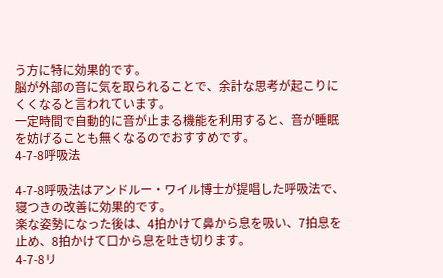う方に特に効果的です。
脳が外部の音に気を取られることで、余計な思考が起こりにくくなると言われています。
一定時間で自動的に音が止まる機能を利用すると、音が睡眠を妨げることも無くなるのでおすすめです。
4-7-8呼吸法

4-7-8呼吸法はアンドルー・ワイル博士が提唱した呼吸法で、寝つきの改善に効果的です。
楽な姿勢になった後は、4拍かけて鼻から息を吸い、7拍息を止め、8拍かけて口から息を吐き切ります。
4-7-8リ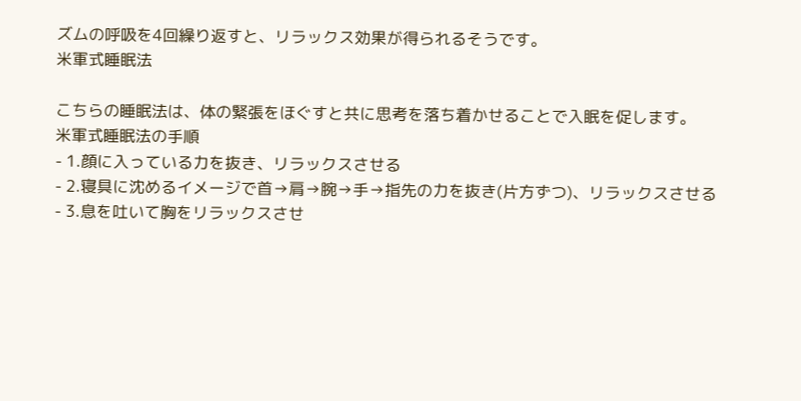ズムの呼吸を4回繰り返すと、リラックス効果が得られるそうです。
米軍式睡眠法

こちらの睡眠法は、体の緊張をほぐすと共に思考を落ち着かせることで入眠を促します。
米軍式睡眠法の手順
- 1.顔に入っている力を抜き、リラックスさせる
- 2.寝具に沈めるイメージで首→肩→腕→手→指先の力を抜き(片方ずつ)、リラックスさせる
- 3.息を吐いて胸をリラックスさせ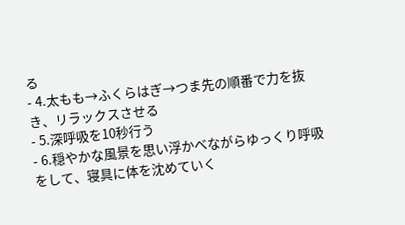る
- 4.太もも→ふくらはぎ→つま先の順番で力を抜き、リラックスさせる
- 5.深呼吸を10秒行う
- 6.穏やかな風景を思い浮かべながらゆっくり呼吸をして、寝具に体を沈めていく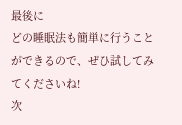最後に
どの睡眠法も簡単に行うことができるので、ぜひ試してみてくださいね!
次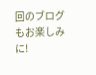回のブログもお楽しみに!